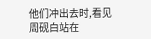他们冲出去时,看见周砚白站在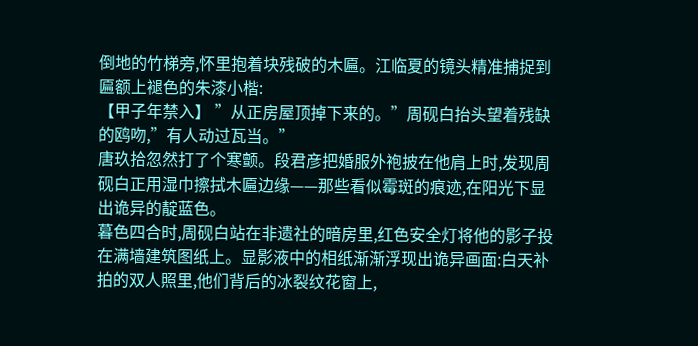倒地的竹梯旁,怀里抱着块残破的木匾。江临夏的镜头精准捕捉到匾额上褪色的朱漆小楷:
【甲子年禁入】 ”从正房屋顶掉下来的。”周砚白抬头望着残缺的鸥吻,”有人动过瓦当。”
唐玖拾忽然打了个寒颤。段君彦把婚服外袍披在他肩上时,发现周砚白正用湿巾擦拭木匾边缘——那些看似霉斑的痕迹,在阳光下显出诡异的靛蓝色。
暮色四合时,周砚白站在非遗社的暗房里,红色安全灯将他的影子投在满墙建筑图纸上。显影液中的相纸渐渐浮现出诡异画面:白天补拍的双人照里,他们背后的冰裂纹花窗上,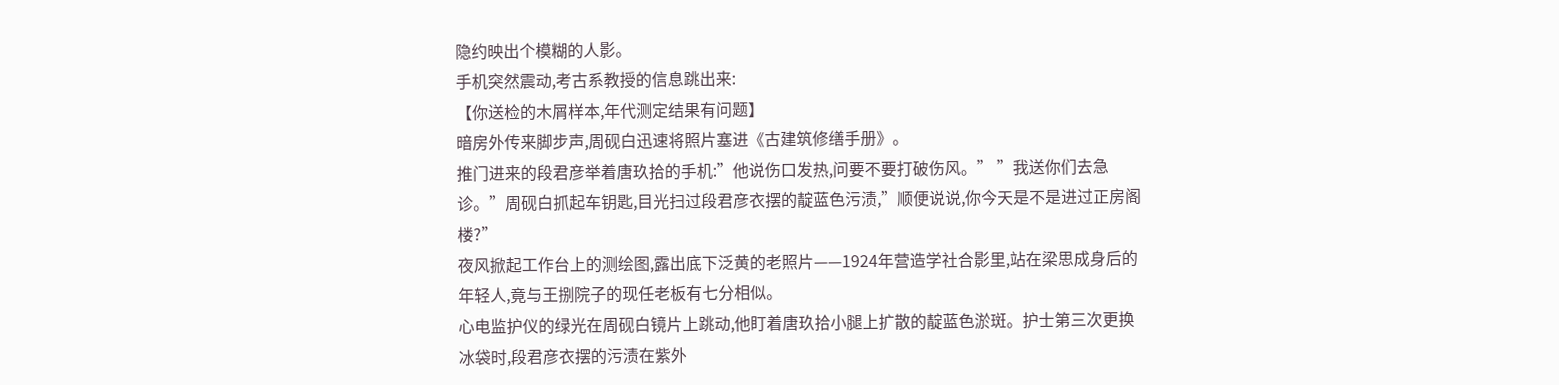隐约映出个模糊的人影。
手机突然震动,考古系教授的信息跳出来:
【你送检的木屑样本,年代测定结果有问题】
暗房外传来脚步声,周砚白迅速将照片塞进《古建筑修缮手册》。
推门进来的段君彦举着唐玖拾的手机:”他说伤口发热,问要不要打破伤风。” ”我送你们去急诊。”周砚白抓起车钥匙,目光扫过段君彦衣摆的靛蓝色污渍,”顺便说说,你今天是不是进过正房阁楼?”
夜风掀起工作台上的测绘图,露出底下泛黄的老照片——1924年营造学社合影里,站在梁思成身后的年轻人,竟与王捌院子的现任老板有七分相似。
心电监护仪的绿光在周砚白镜片上跳动,他盯着唐玖拾小腿上扩散的靛蓝色淤斑。护士第三次更换冰袋时,段君彦衣摆的污渍在紫外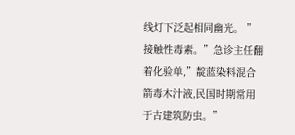线灯下泛起相同幽光。 ”接触性毒素。”急诊主任翻着化验单,”靛蓝染料混合箭毒木汁液,民国时期常用于古建筑防虫。”